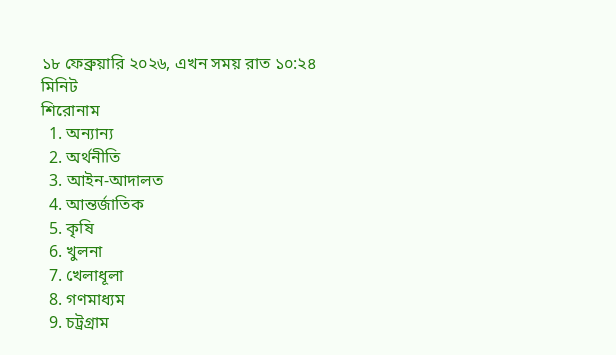১৮ ফেব্রুয়ারি ২০২৬, এখন সময় রাত ১০:২৪ মিনিট
শিরোনাম
  1. অন্যান্য
  2. অর্থনীতি
  3. আইন-আদালত
  4. আন্তর্জাতিক
  5. কৃষি
  6. খুলনা
  7. খেলাধূলা
  8. গণমাধ্যম
  9. চট্রগ্রাম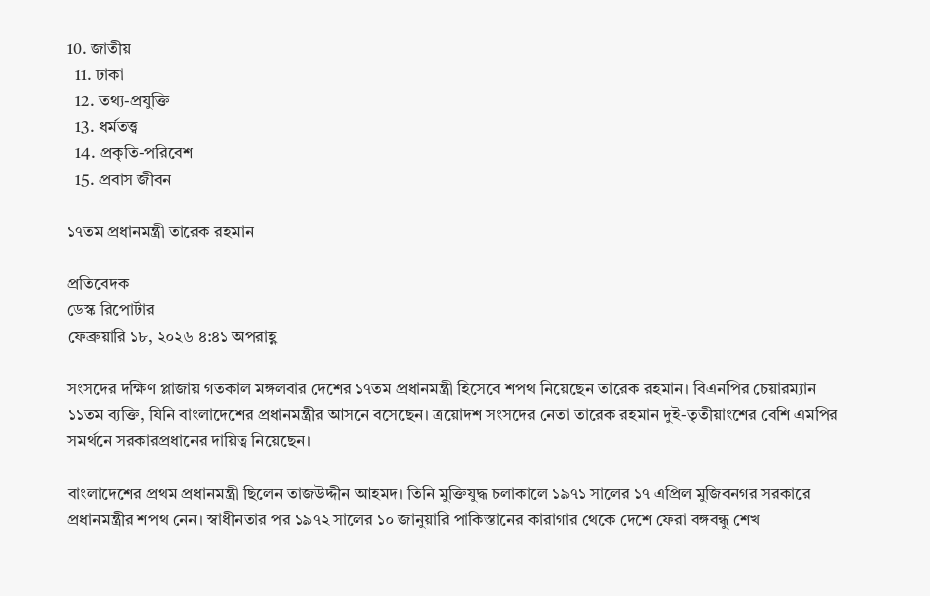10. জাতীয়
  11. ঢাকা
  12. তথ্য-প্রযুক্তি
  13. ধর্মতত্ত্ব
  14. প্রকৃতি-পরিবেশ
  15. প্রবাস জীবন

১৭তম প্রধানমন্ত্রী তারেক রহমান

প্রতিবেদক
ডেস্ক রিপোর্টার
ফেব্রুয়ারি ১৮, ২০২৬ ৪:৪১ অপরাহ্ণ

সংসদের দক্ষিণ প্লাজায় গতকাল মঙ্গলবার দেশের ১৭তম প্রধানমন্ত্রী হিসেবে শপথ নিয়েছেন তারেক রহমান। বিএনপির চেয়ারম্যান ১১তম ব্যক্তি, যিনি বাংলাদেশের প্রধানমন্ত্রীর আসনে বসেছেন। ত্রয়োদশ সংসদের নেতা তারেক রহমান দুই-তৃতীয়াংশের বেশি এমপির সমর্থনে সরকারপ্রধানের দায়িত্ব নিয়েছেন।

বাংলাদেশের প্রথম প্রধানমন্ত্রী ছিলেন তাজউদ্দীন আহমদ। তিনি মুক্তিযুদ্ধ চলাকালে ১৯৭১ সালের ১৭ এপ্রিল মুজিবনগর সরকারে প্রধানমন্ত্রীর শপথ নেন। স্বাধীনতার পর ১৯৭২ সালের ১০ জানুয়ারি পাকিস্তানের কারাগার থেকে দেশে ফেরা বঙ্গবন্ধু শেখ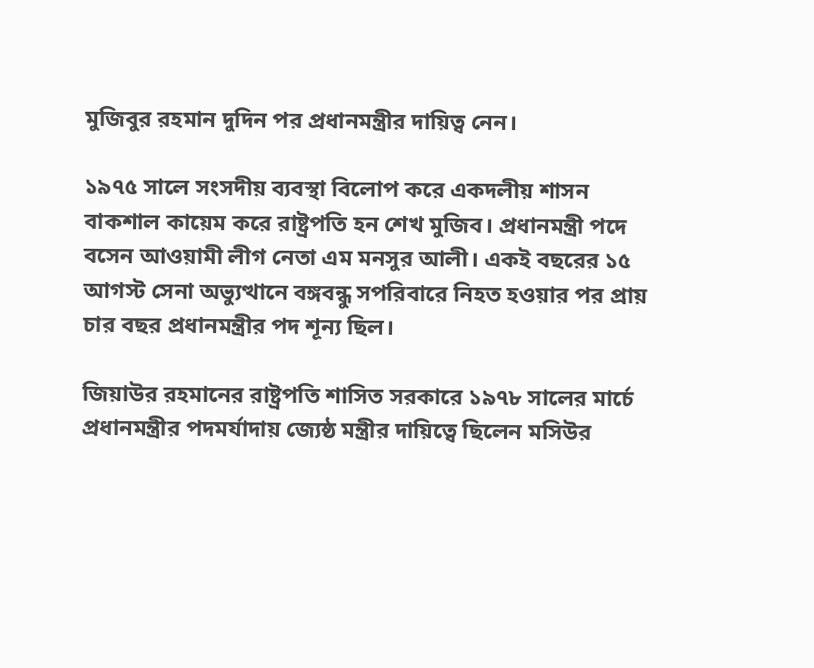মুজিবুর রহমান দুদিন পর প্রধানমন্ত্রীর দায়িত্ব নেন।

১৯৭৫ সালে সংসদীয় ব্যবস্থা বিলোপ করে একদলীয় শাসন বাকশাল কায়েম করে রাষ্ট্রপতি হন শেখ মুজিব। প্রধানমন্ত্রী পদে বসেন আওয়ামী লীগ নেতা এম মনসুর আলী। একই বছরের ১৫ আগস্ট সেনা অভ্যুত্থানে বঙ্গবন্ধু সপরিবারে নিহত হওয়ার পর প্রায় চার বছর প্রধানমন্ত্রীর পদ শূন্য ছিল।

জিয়াউর রহমানের রাষ্ট্রপতি শাসিত সরকারে ১৯৭৮ সালের মার্চে প্রধানমন্ত্রীর পদমর্যাদায় জ্যেষ্ঠ মন্ত্রীর দায়িত্বে ছিলেন মসিউর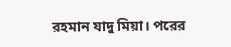রহমান যাদু মিয়া। পরের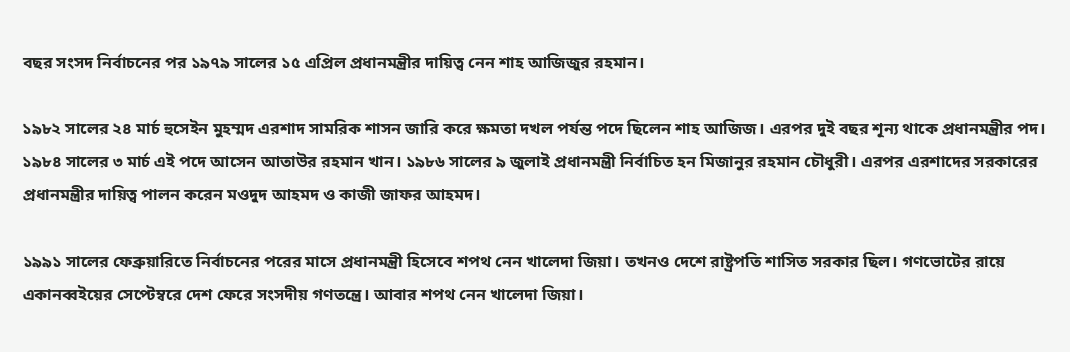বছর সংসদ নির্বাচনের পর ১৯৭৯ সালের ১৫ এপ্রিল প্রধানমন্ত্রীর দায়িত্ব নেন শাহ আজিজুর রহমান।

১৯৮২ সালের ২৪ মার্চ হুসেইন মুহম্মদ এরশাদ সামরিক শাসন জারি করে ক্ষমতা দখল পর্যন্ত পদে ছিলেন শাহ আজিজ। এরপর দুই বছর শূন্য থাকে প্রধানমন্ত্রীর পদ। ১৯৮৪ সালের ৩ মার্চ এই পদে আসেন আতাউর রহমান খান। ১৯৮৬ সালের ৯ জুলাই প্রধানমন্ত্রী নির্বাচিত হন মিজানুর রহমান চৌধুরী। এরপর এরশাদের সরকারের প্রধানমন্ত্রীর দায়িত্ব পালন করেন মওদুদ আহমদ ও কাজী জাফর আহমদ।

১৯৯১ সালের ফেব্রুয়ারিতে নির্বাচনের পরের মাসে প্রধানমন্ত্রী হিসেবে শপথ নেন খালেদা জিয়া। তখনও দেশে রাষ্ট্রপতি শাসিত সরকার ছিল। গণভোটের রায়ে একানব্বইয়ের সেপ্টেম্বরে দেশ ফেরে সংসদীয় গণতন্ত্রে। আবার শপথ নেন খালেদা জিয়া।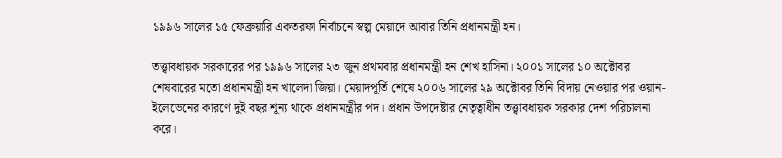১৯৯৬ সালের ১৫ ফেব্রুয়ারি একতরফা নির্বাচনে স্বল্প মেয়াদে আবার তিনি প্রধানমন্ত্রী হন।

তত্ত্বাবধায়ক সরকারের পর ১৯৯৬ সালের ২৩ জুন প্রথমবার প্রধানমন্ত্রী হন শেখ হাসিনা। ২০০১ সালের ১০ অক্টোবর শেষবারের মতো প্রধানমন্ত্রী হন খালেদা জিয়া। মেয়াদপূর্তি শেষে ২০০৬ সালের ২৯ অক্টোবর তিনি বিদায় নেওয়ার পর ওয়ান-ইলেভেনের কারণে দুই বছর শূন্য থাকে প্রধানমন্ত্রীর পদ। প্রধান উপদেষ্টার নেতৃত্বাধীন তত্ত্বাবধায়ক সরকার দেশ পরিচালনা করে।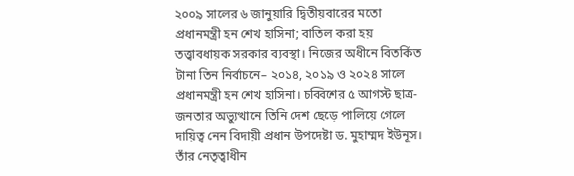২০০৯ সালের ৬ জানুয়ারি দ্বিতীয়বারের মতো প্রধানমন্ত্রী হন শেখ হাসিনা; বাতিল করা হয় তত্ত্বাবধায়ক সরকার ব্যবস্থা। নিজের অধীনে বিতর্কিত টানা তিন নির্বাচনে– ২০১৪, ২০১৯ ও ২০২৪ সালে প্রধানমন্ত্রী হন শেখ হাসিনা। চব্বিশের ৫ আগস্ট ছাত্র-জনতার অভ্যুত্থানে তিনি দেশ ছেড়ে পালিয়ে গেলে দায়িত্ব নেন বিদায়ী প্রধান উপদেষ্টা ড. মুহাম্মদ ইউনূস। তাঁর নেতৃত্বাধীন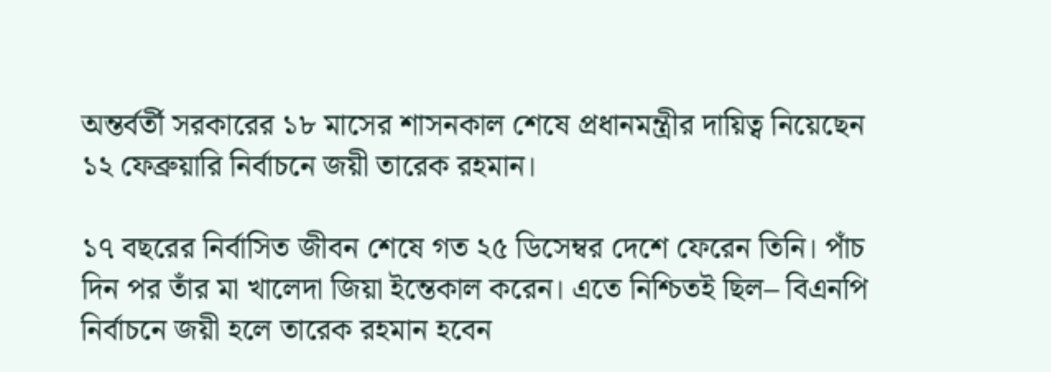অন্তর্বর্তী সরকারের ১৮ মাসের শাসনকাল শেষে প্রধানমন্ত্রীর দায়িত্ব নিয়েছেন ১২ ফেব্রুয়ারি নির্বাচনে জয়ী তারেক রহমান।

১৭ বছরের নির্বাসিত জীবন শেষে গত ২৫ ডিসেম্বর দেশে ফেরেন তিনি। পাঁচ দিন পর তাঁর মা খালেদা জিয়া ইন্তেকাল করেন। এতে নিশ্চিতই ছিল– বিএনপি নির্বাচনে জয়ী হলে তারেক রহমান হবেন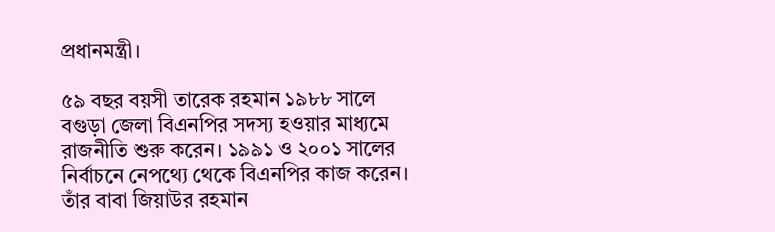প্রধানমন্ত্রী।

৫৯ বছর বয়সী তারেক রহমান ১৯৮৮ সালে বগুড়া জেলা বিএনপির সদস্য হওয়ার মাধ্যমে রাজনীতি শুরু করেন। ১৯৯১ ও ২০০১ সালের নির্বাচনে নেপথ্যে থেকে বিএনপির কাজ করেন। তাঁর বাবা জিয়াউর রহমান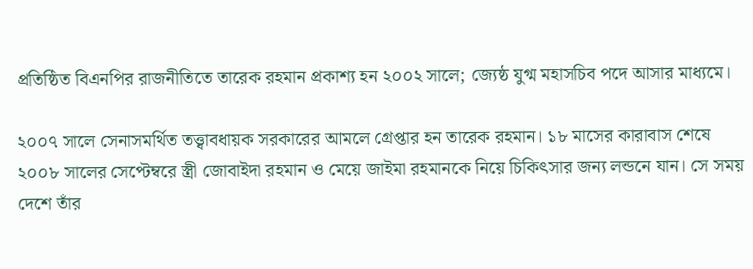প্রতিষ্ঠিত বিএনপির রাজনীতিতে তারেক রহমান প্রকাশ্য হন ২০০২ সালে; জ্যেষ্ঠ যুগ্ম মহাসচিব পদে আসার মাধ্যমে।

২০০৭ সালে সেনাসমর্থিত তত্ত্বাবধায়ক সরকারের আমলে গ্রেপ্তার হন তারেক রহমান। ১৮ মাসের কারাবাস শেষে ২০০৮ সালের সেপ্টেম্বরে স্ত্রী জোবাইদা রহমান ও মেয়ে জাইমা রহমানকে নিয়ে চিকিৎসার জন্য লন্ডনে যান। সে সময় দেশে তাঁর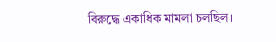বিরুদ্ধে একাধিক মামলা চলছিল।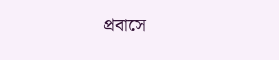প্রবাসে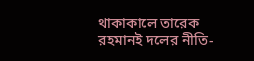থাকাকালে তারেক রহমানই দলের নীতি-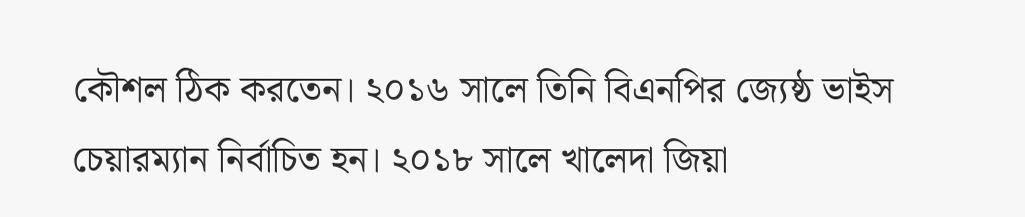কৌশল ঠিক করতেন। ২০১৬ সালে তিনি বিএনপির জ্যেষ্ঠ ভাইস চেয়ারম্যান নির্বাচিত হন। ২০১৮ সালে খালেদা জিয়া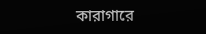কারাগারে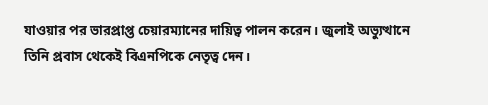যাওয়ার পর ভারপ্রাপ্ত চেয়ারম্যানের দায়িত্ব পালন করেন। জুলাই অভ্যুত্থানে তিনি প্রবাস থেকেই বিএনপিকে নেতৃত্ব দেন।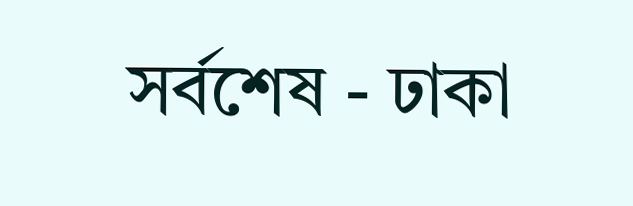সর্বশেষ - ঢাকা